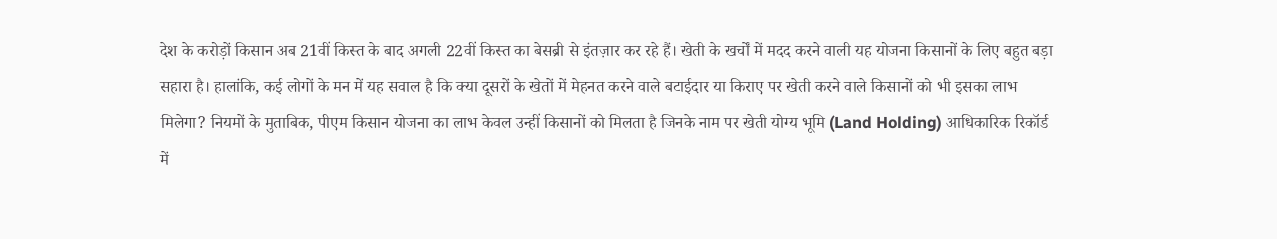देश के करोड़ों किसान अब 21वीं किस्त के बाद अगली 22वीं किस्त का बेसब्री से इंतज़ार कर रहे हैं। खेती के खर्चों में मदद करने वाली यह योजना किसानों के लिए बहुत बड़ा सहारा है। हालांकि, कई लोगों के मन में यह सवाल है कि क्या दूसरों के खेतों में मेहनत करने वाले बटाईदार या किराए पर खेती करने वाले किसानों को भी इसका लाभ मिलेगा? नियमों के मुताबिक, पीएम किसान योजना का लाभ केवल उन्हीं किसानों को मिलता है जिनके नाम पर खेती योग्य भूमि (Land Holding) आधिकारिक रिकॉर्ड में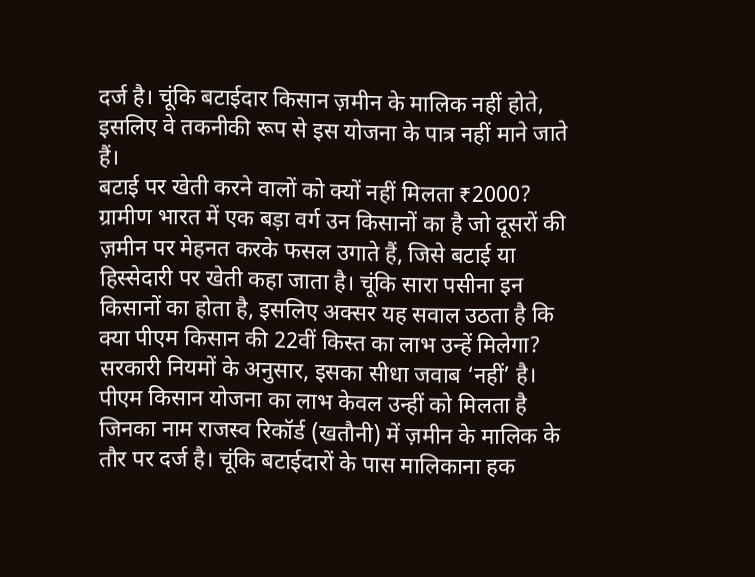दर्ज है। चूंकि बटाईदार किसान ज़मीन के मालिक नहीं होते, इसलिए वे तकनीकी रूप से इस योजना के पात्र नहीं माने जाते हैं।
बटाई पर खेती करने वालों को क्यों नहीं मिलता ₹2000?
ग्रामीण भारत में एक बड़ा वर्ग उन किसानों का है जो दूसरों की ज़मीन पर मेहनत करके फसल उगाते हैं, जिसे बटाई या हिस्सेदारी पर खेती कहा जाता है। चूंकि सारा पसीना इन किसानों का होता है, इसलिए अक्सर यह सवाल उठता है कि क्या पीएम किसान की 22वीं किस्त का लाभ उन्हें मिलेगा? सरकारी नियमों के अनुसार, इसका सीधा जवाब ‘नहीं’ है। पीएम किसान योजना का लाभ केवल उन्हीं को मिलता है जिनका नाम राजस्व रिकॉर्ड (खतौनी) में ज़मीन के मालिक के तौर पर दर्ज है। चूंकि बटाईदारों के पास मालिकाना हक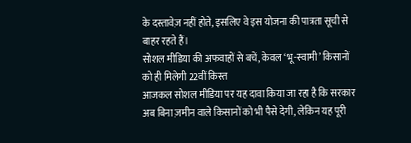के दस्तावेज़ नहीं होते, इसलिए वे इस योजना की पात्रता सूची से बाहर रहते हैं।
सोशल मीडिया की अफवाहों से बचें, केवल ‘भू-स्वामी’ किसानों को ही मिलेगी 22वीं किस्त
आजकल सोशल मीडिया पर यह दावा किया जा रहा है कि सरकार अब बिना ज़मीन वाले किसानों को भी पैसे देगी, लेकिन यह पूरी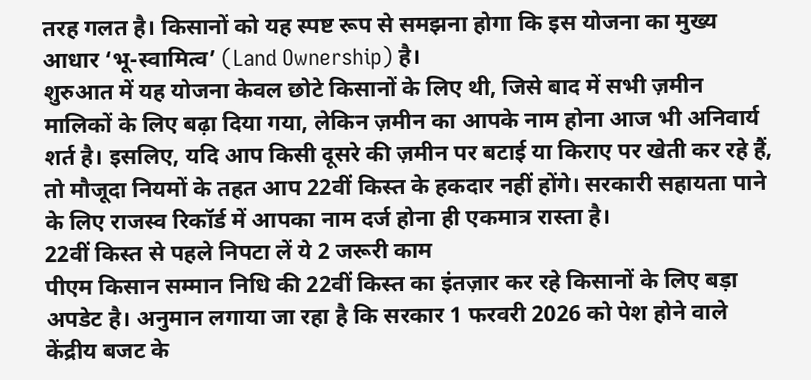तरह गलत है। किसानों को यह स्पष्ट रूप से समझना होगा कि इस योजना का मुख्य आधार ‘भू-स्वामित्व’ (Land Ownership) है।
शुरुआत में यह योजना केवल छोटे किसानों के लिए थी, जिसे बाद में सभी ज़मीन मालिकों के लिए बढ़ा दिया गया, लेकिन ज़मीन का आपके नाम होना आज भी अनिवार्य शर्त है। इसलिए, यदि आप किसी दूसरे की ज़मीन पर बटाई या किराए पर खेती कर रहे हैं, तो मौजूदा नियमों के तहत आप 22वीं किस्त के हकदार नहीं होंगे। सरकारी सहायता पाने के लिए राजस्व रिकॉर्ड में आपका नाम दर्ज होना ही एकमात्र रास्ता है।
22वीं किस्त से पहले निपटा लें ये 2 जरूरी काम
पीएम किसान सम्मान निधि की 22वीं किस्त का इंतज़ार कर रहे किसानों के लिए बड़ा अपडेट है। अनुमान लगाया जा रहा है कि सरकार 1 फरवरी 2026 को पेश होने वाले केंद्रीय बजट के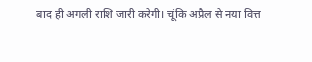बाद ही अगली राशि जारी करेगी। चूंकि अप्रैल से नया वित्त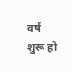वर्ष शुरू हो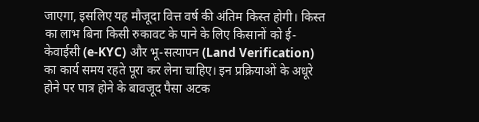जाएगा, इसलिए यह मौजूदा वित्त वर्ष की अंतिम किस्त होगी। किस्त का लाभ बिना किसी रुकावट के पाने के लिए किसानों को ई-केवाईसी (e-KYC) और भू-सत्यापन (Land Verification) का कार्य समय रहते पूरा कर लेना चाहिए। इन प्रक्रियाओं के अधूरे होने पर पात्र होने के बावजूद पैसा अटक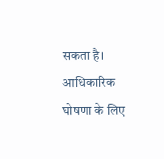सकता है। आधिकारिक घोषणा के लिए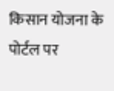किसान योजना के पोर्टल पर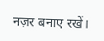नज़र बनाए रखें।